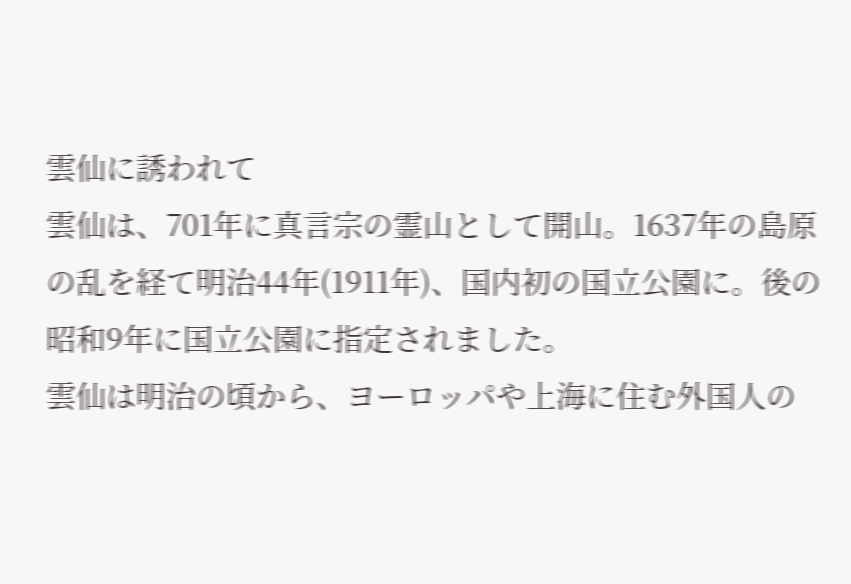雲仙に誘われて
雲仙は、701年に真言宗の霊山として開山。1637年の島原の乱を経て明治44年(1911年)、国内初の国立公園に。後の昭和9年に国立公園に指定されました。
雲仙は明治の頃から、ヨーロッパや上海に住む外国人の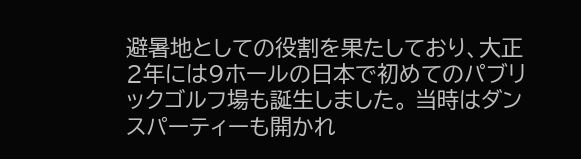避暑地としての役割を果たしており、大正2年には9ホールの日本で初めてのパブリックゴルフ場も誕生しました。 当時はダンスパーティーも開かれ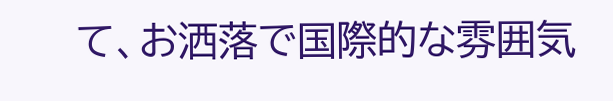て、お洒落で国際的な雰囲気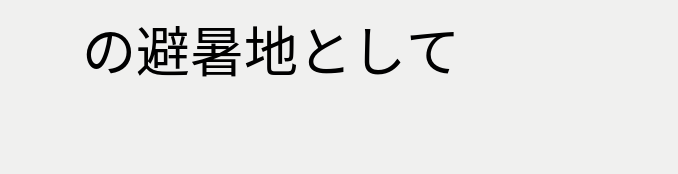の避暑地として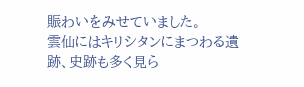賑わいをみせていました。
雲仙にはキリシタンにまつわる遺跡、史跡も多く見ら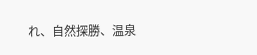れ、自然探勝、温泉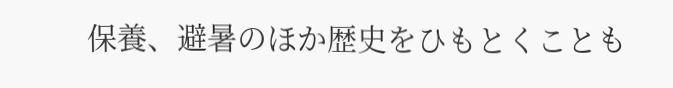保養、避暑のほか歴史をひもとくことも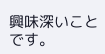興味深いことです。